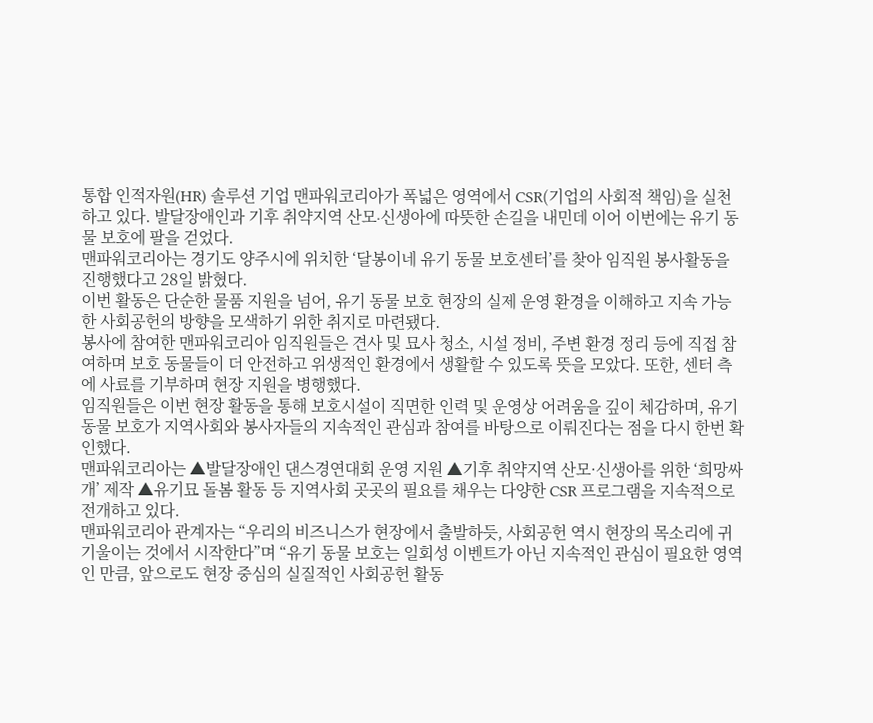통합 인적자원(HR) 솔루션 기업 맨파워코리아가 폭넓은 영역에서 CSR(기업의 사회적 책임)을 실천하고 있다. 발달장애인과 기후 취약지역 산모∙신생아에 따뜻한 손길을 내민데 이어 이번에는 유기 동물 보호에 팔을 걷었다.
맨파워코리아는 경기도 양주시에 위치한 ‘달봉이네 유기 동물 보호센터’를 찾아 임직원 봉사활동을 진행했다고 28일 밝혔다.
이번 활동은 단순한 물품 지원을 넘어, 유기 동물 보호 현장의 실제 운영 환경을 이해하고 지속 가능한 사회공헌의 방향을 모색하기 위한 취지로 마련됐다.
봉사에 참여한 맨파워코리아 임직원들은 견사 및 묘사 청소, 시설 정비, 주변 환경 정리 등에 직접 참여하며 보호 동물들이 더 안전하고 위생적인 환경에서 생활할 수 있도록 뜻을 모았다. 또한, 센터 측에 사료를 기부하며 현장 지원을 병행했다.
임직원들은 이번 현장 활동을 통해 보호시설이 직면한 인력 및 운영상 어려움을 깊이 체감하며, 유기 동물 보호가 지역사회와 봉사자들의 지속적인 관심과 참여를 바탕으로 이뤄진다는 점을 다시 한번 확인했다.
맨파워코리아는 ▲발달장애인 댄스경연대회 운영 지원 ▲기후 취약지역 산모·신생아를 위한 ‘희망싸개’ 제작 ▲유기묘 돌봄 활동 등 지역사회 곳곳의 필요를 채우는 다양한 CSR 프로그램을 지속적으로 전개하고 있다.
맨파워코리아 관계자는 “우리의 비즈니스가 현장에서 출발하듯, 사회공헌 역시 현장의 목소리에 귀 기울이는 것에서 시작한다”며 “유기 동물 보호는 일회성 이벤트가 아닌 지속적인 관심이 필요한 영역인 만큼, 앞으로도 현장 중심의 실질적인 사회공헌 활동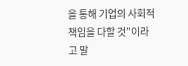을 통해 기업의 사회적 책임을 다할 것”이라고 말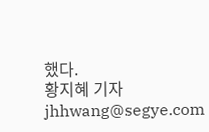했다.
황지혜 기자 jhhwang@segye.com